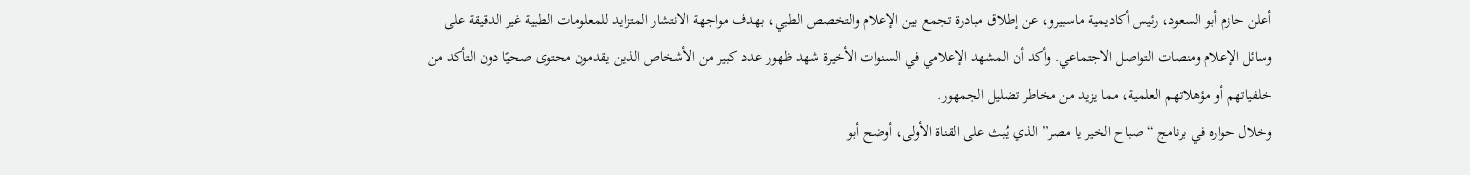أعلن حازم أبو السعود، رئيس أكاديمية ماسبيرو، عن إطلاق مبادرة تجمع بين الإعلام والتخصص الطبي، بهدف مواجهة الانتشار المتزايد للمعلومات الطبية غير الدقيقة على وسائل الإعلام ومنصات التواصل الاجتماعي. وأكد أن المشهد الإعلامي في السنوات الأخيرة شهد ظهور عدد كبير من الأشخاص الذين يقدمون محتوى صحيًا دون التأكد من خلفياتهم أو مؤهلاتهم العلمية، مما يزيد من مخاطر تضليل الجمهور.
وخلال حواره في برنامج “صباح الخير يا مصر” الذي يُبث على القناة الأولى، أوضح أبو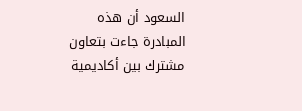السعود أن هذه المبادرة جاءت بتعاون مشترك بين أكاديمية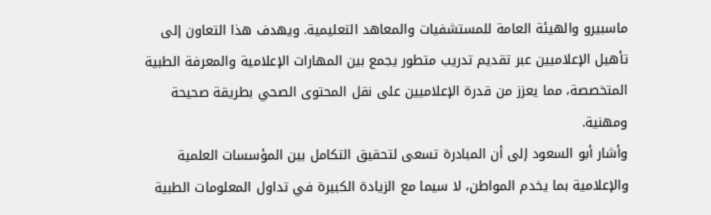ماسبيرو والهيئة العامة للمستشفيات والمعاهد التعليمية. ويهدف هذا التعاون إلى تأهيل الإعلاميين عبر تقديم تدريب متطور يجمع بين المهارات الإعلامية والمعرفة الطبية المتخصصة، مما يعزز من قدرة الإعلاميين على نقل المحتوى الصحي بطريقة صحيحة ومهنية.
وأشار أبو السعود إلى أن المبادرة تسعى لتحقيق التكامل بين المؤسسات العلمية والإعلامية بما يخدم المواطن، لا سيما مع الزيادة الكبيرة في تداول المعلومات الطبية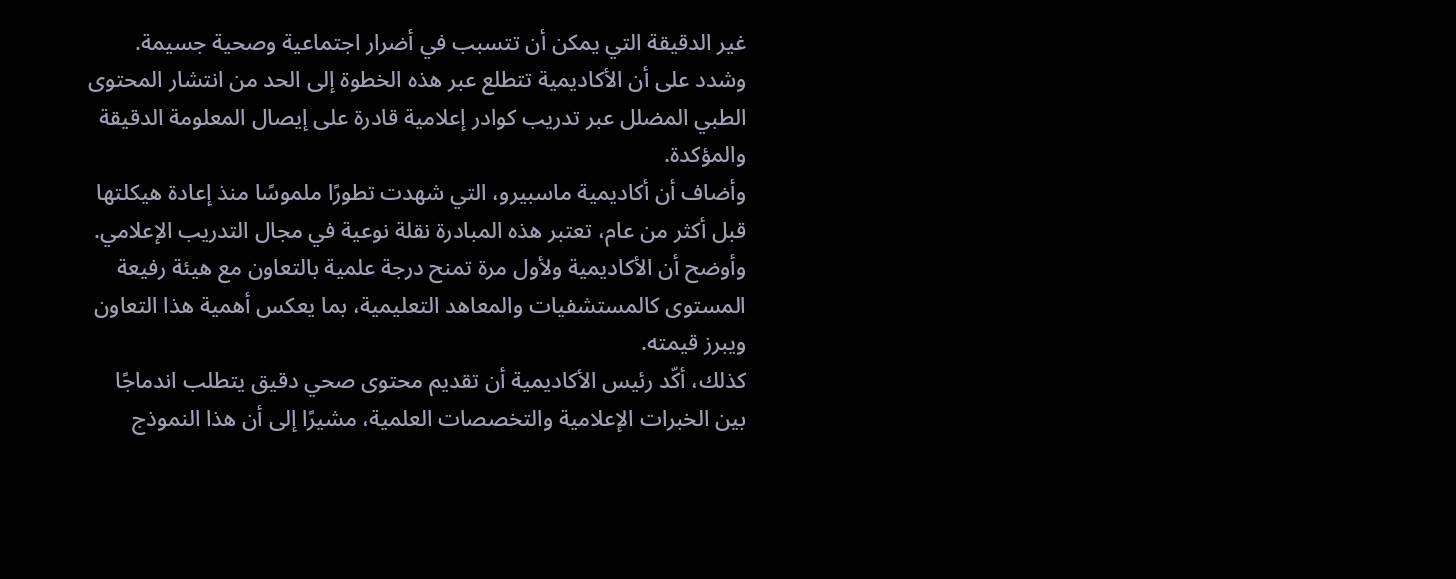غير الدقيقة التي يمكن أن تتسبب في أضرار اجتماعية وصحية جسيمة. وشدد على أن الأكاديمية تتطلع عبر هذه الخطوة إلى الحد من انتشار المحتوى الطبي المضلل عبر تدريب كوادر إعلامية قادرة على إيصال المعلومة الدقيقة والمؤكدة.
وأضاف أن أكاديمية ماسبيرو، التي شهدت تطورًا ملموسًا منذ إعادة هيكلتها قبل أكثر من عام، تعتبر هذه المبادرة نقلة نوعية في مجال التدريب الإعلامي. وأوضح أن الأكاديمية ولأول مرة تمنح درجة علمية بالتعاون مع هيئة رفيعة المستوى كالمستشفيات والمعاهد التعليمية، بما يعكس أهمية هذا التعاون ويبرز قيمته.
كذلك، أكّد رئيس الأكاديمية أن تقديم محتوى صحي دقيق يتطلب اندماجًا بين الخبرات الإعلامية والتخصصات العلمية، مشيرًا إلى أن هذا النموذج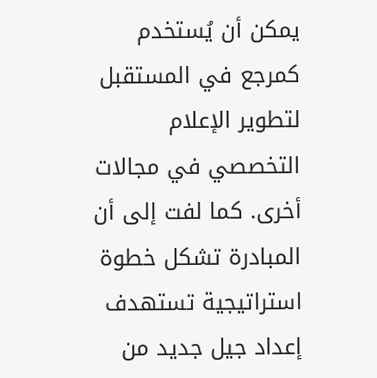يمكن أن يُستخدم كمرجع في المستقبل لتطوير الإعلام التخصصي في مجالات أخرى. كما لفت إلى أن المبادرة تشكل خطوة استراتيجية تستهدف إعداد جيل جديد من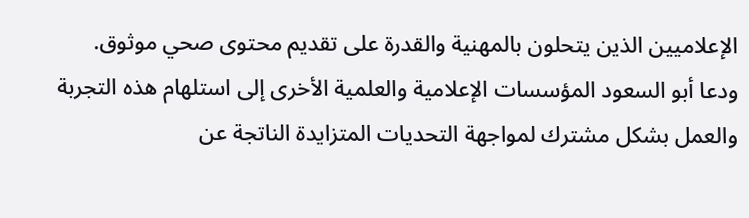الإعلاميين الذين يتحلون بالمهنية والقدرة على تقديم محتوى صحي موثوق.
ودعا أبو السعود المؤسسات الإعلامية والعلمية الأخرى إلى استلهام هذه التجربة والعمل بشكل مشترك لمواجهة التحديات المتزايدة الناتجة عن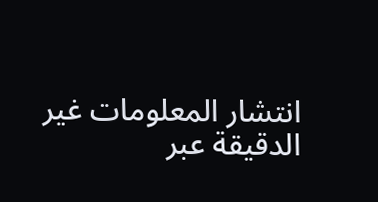انتشار المعلومات غير الدقيقة عبر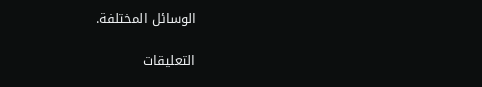الوسائل المختلفة.

التعليقات